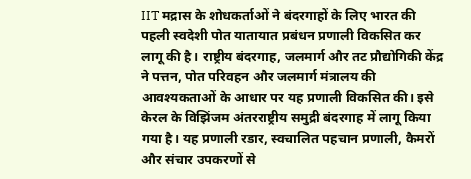IIT मद्रास के शोधकर्ताओं ने बंदरगाहों के लिए भारत की पहली स्वदेशी पोत यातायात प्रबंधन प्रणाली विकसित कर लागू की है। राष्ट्रीय बंदरगाह, जलमार्ग और तट प्रौद्योगिकी केंद्र ने पत्तन, पोत परिवहन और जलमार्ग मंत्रालय की आवश्यकताओं के आधार पर यह प्रणाली विकसित की। इसे केरल के विझिंजम अंतरराष्ट्रीय समुद्री बंदरगाह में लागू किया गया है। यह प्रणाली रडार, स्वचालित पहचान प्रणाली, कैमरों और संचार उपकरणों से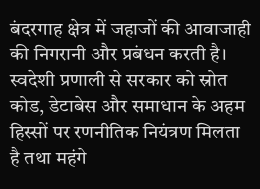बंदरगाह क्षेत्र में जहाजों की आवाजाही की निगरानी और प्रबंधन करती है। स्वदेशी प्रणाली से सरकार को स्रोत कोड, डेटाबेस और समाधान के अहम हिस्सों पर रणनीतिक नियंत्रण मिलता है तथा महंगे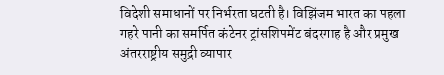विदेशी समाधानों पर निर्भरता घटती है। विझिंजम भारत का पहला गहरे पानी का समर्पित कंटेनर ट्रांसशिपमेंट बंदरगाह है और प्रमुख अंतरराष्ट्रीय समुद्री व्यापार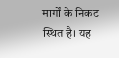मार्गों के निकट स्थित है। यह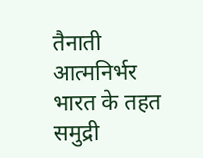तैनाती आत्मनिर्भर भारत के तहत समुद्री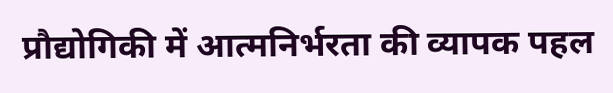प्रौद्योगिकी में आत्मनिर्भरता की व्यापक पहल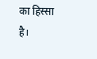का हिस्सा है।